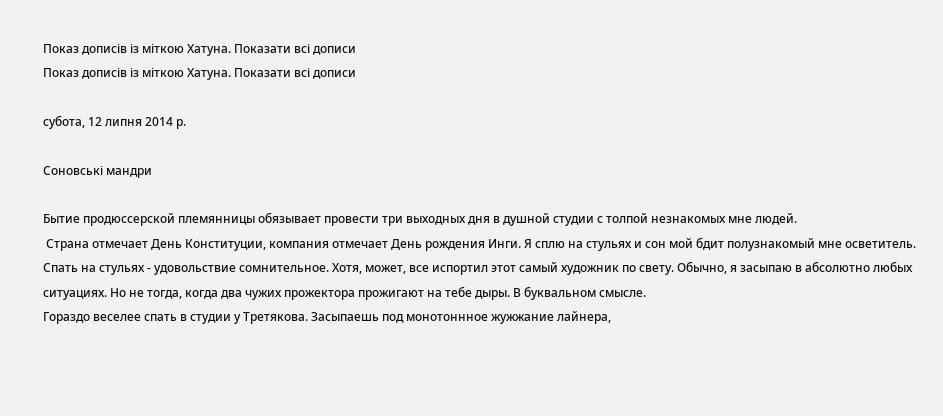Показ дописів із міткою Хатуна. Показати всі дописи
Показ дописів із міткою Хатуна. Показати всі дописи

субота, 12 липня 2014 р.

Соновські мандри

Бытие продюссерской племянницы обязывает провести три выходных дня в душной студии с толпой незнакомых мне людей.
 Страна отмечает День Конституции, компания отмечает День рождения Инги. Я сплю на стульях и сон мой бдит полузнакомый мне осветитель. Спать на стульях - удовольствие сомнительное. Хотя, может, все испортил этот самый художник по свету. Обычно, я засыпаю в абсолютно любых ситуациях. Но не тогда, когда два чужих прожектора прожигают на тебе дыры. В буквальном смысле.
Гораздо веселее спать в студии у Третякова. Засыпаешь под монотоннное жужжание лайнера,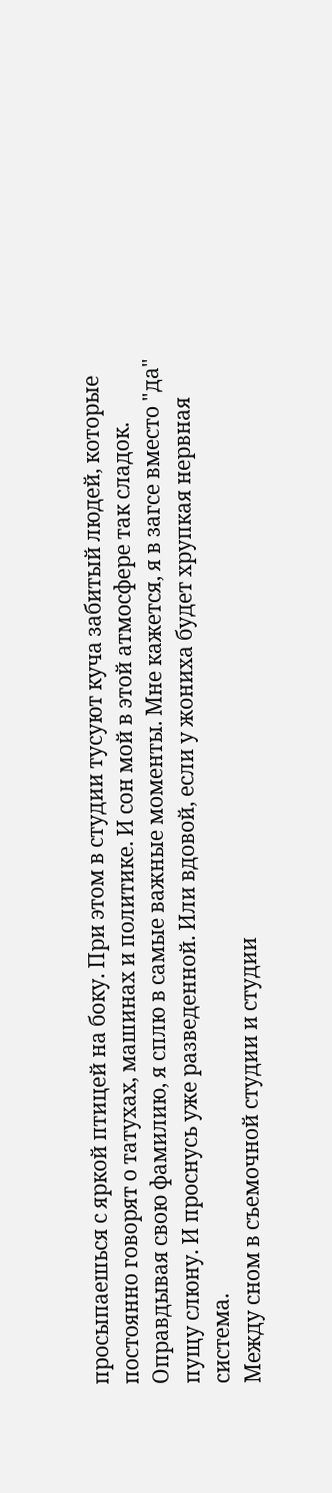просыпаешься с яркой птицей на боку. При этом в студии тусуют куча забитый людей, которые постоянно говорят о татухах, машинах и политике. И сон мой в этой атмосфере так сладок.
Оправдывая свою фамилию, я сплю в самые важные моменты. Мне кажется, я в загсе вместо "да" пущу слюну. И проснусь уже разведенной. Или вдовой, если у жониха будет хрупкая нервная система.
Между сном в съемочной студии и студии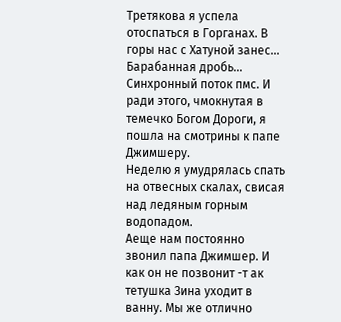Третякова я успела отоспаться в Горганах. В горы нас с Хатуной занес... Барабанная дробь... Синхронный поток пмс. И ради этого, чмокнутая в темечко Богом Дороги, я пошла на смотрины к папе Джимшеру.
Неделю я умудрялась спать на отвесных скалах, свисая над ледяным горным водопадом.
Аеще нам постоянно звонил папа Джимшер. И как он не позвонит -т ак тетушка Зина уходит в ванну. Мы же отлично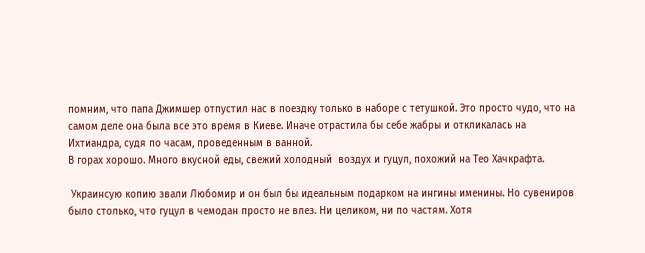помним, что папа Джимшер отпустил нас в поездку только в наборе с тетушкой. Это просто чудо, что на самом деле она была все это время в Киеве. Иначе отрастила бы себе жабры и откликалась на Ихтиандра, судя по часам, проведенным в ванной.
В горах хорошо. Много вкусной еды, свежий холодный  воздух и гуцул, похожий на Тео Хачкрафта.

 Украинсую копию звали Любомир и он был бы идеальным подарком на ингины именины. Но сувениров было столько, что гуцул в чемодан просто не влез. Ни целиком, ни по частям. Хотя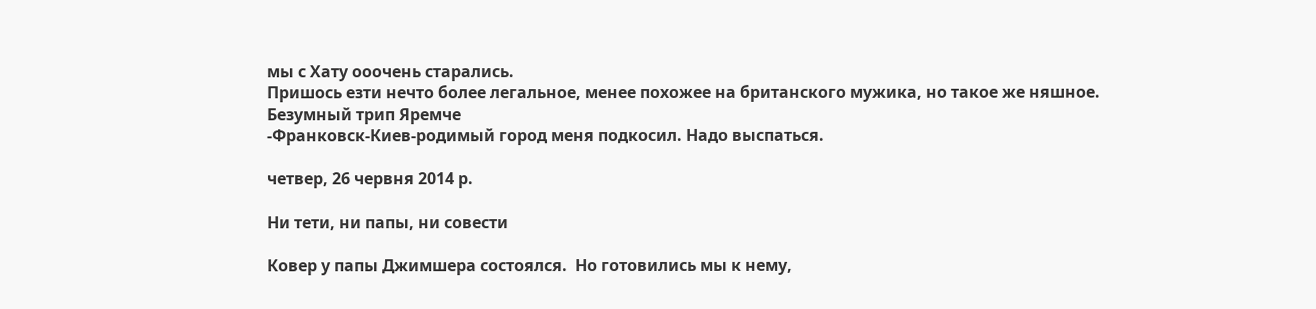мы с Хату ооочень старались.
Пришось езти нечто более легальное, менее похожее на британского мужика, но такое же няшное.
Безумный трип Яремче
-Франковск-Киев-родимый город меня подкосил. Надо выспаться.

четвер, 26 червня 2014 р.

Ни тети, ни папы, ни совести

Ковер у папы Джимшера состоялся.  Но готовились мы к нему,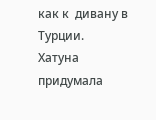как к  дивану в Турции.
Хатуна придумала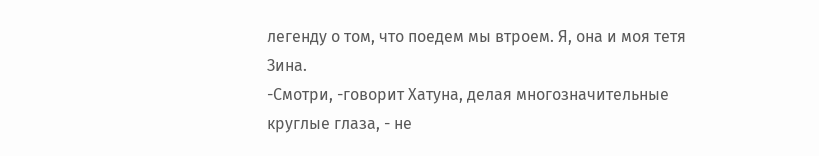легенду о том, что поедем мы втроем. Я, она и моя тетя Зина.
-Смотри, -говорит Хатуна, делая многозначительные круглые глаза, - не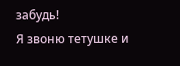забудь!
Я звоню тетушке и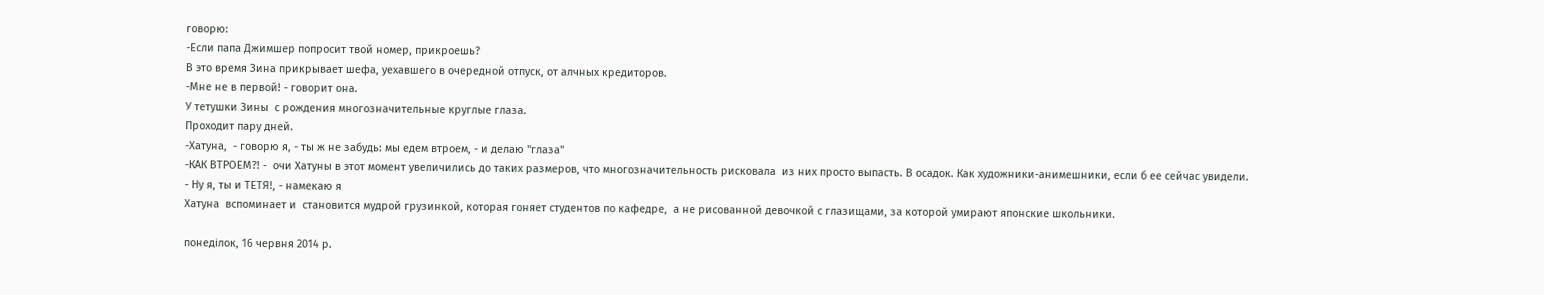говорю:
-Если папа Джимшер попросит твой номер, прикроешь?
В это время Зина прикрывает шефа, уехавшего в очередной отпуск, от алчных кредиторов.
-Мне не в первой! - говорит она.
У тетушки Зины  с рождения многозначительные круглые глаза.
Проходит пару дней.
-Хатуна,  - говорю я, - ты ж не забудь: мы едем втроем, - и делаю "глаза"
-КАК ВТРОЕМ?! -  очи Хатуны в этот момент увеличились до таких размеров, что многозначительность рисковала  из них просто выпасть. В осадок. Как художники-анимешники, если б ее сейчас увидели.
- Ну я, ты и ТЕТЯ!, - намекаю я
Хатуна  вспоминает и  становится мудрой грузинкой, которая гоняет студентов по кафедре,  а не рисованной девочкой с глазищами, за которой умирают японские школьники.

понеділок, 16 червня 2014 р.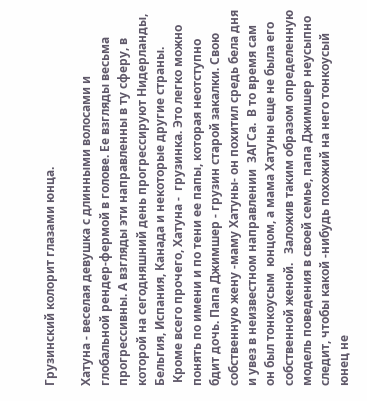Грузинский колорит глазами юнца.

Хатуна - веселая девушка с длинными волосами и глобальной рендер-фермой в голове. Ее взгляды весьма прогрессивны. А взгляды эти направленны в ту сферу, в которой на сегодняшний день прогрессируют Нидерланды, Бельгия, Испания, Канада и некоторые другие страны.
 Кроме всего прочего, Хатуна -  грузинка. Это легко можно понять по имени и по тени ее папы, которая неотступно бдит дочь. Папа Джимшер - грузин старой закалки. Свою собственную жену -маму Хатуны- он похитил средь бела дня и увез в неизвестном направлении  ЗАГСа.  В то время сам он был тонкоусым  юнцом, а мама Хатуны еще не была его собственной женой.   Заложив таким образом определенную модель поведения в своей семье, папа Джимшер неусыпно следит, чтобы какой -нибудь похожий на него тонкоусый юнец не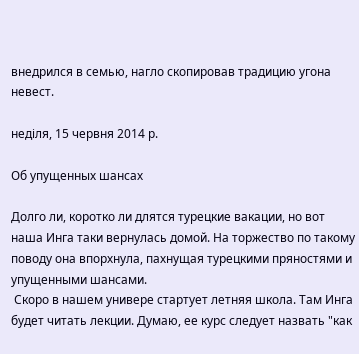внедрился в семью, нагло скопировав традицию угона невест.

неділя, 15 червня 2014 р.

Об упущенных шансах

Долго ли, коротко ли длятся турецкие вакации, но вот наша Инга таки вернулась домой. На торжество по такому поводу она впорхнула, пахнущая турецкими пряностями и упущенными шансами.
 Скоро в нашем универе стартует летняя школа. Там Инга будет читать лекции. Думаю, ее курс следует назвать "как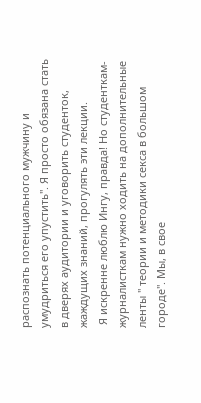распознать потенциального мужчину и умудриться его упустить". Я просто обязана стать в дверях аудитории и уговорить студенток, жаждущих знаний, прогулять эти лекции.
 Я искренне люблю Ингу, правда! Но студенткам-журналисткам нужно ходить на дополнительные ленты " теории и методики секса в большом городе". Мы, в свое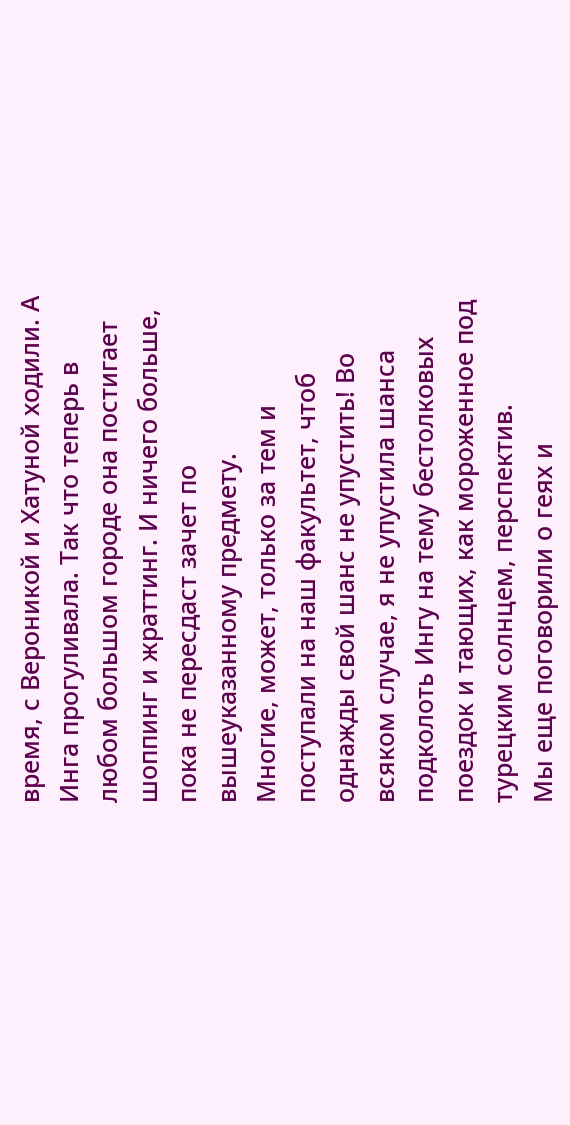время, с Вероникой и Хатуной ходили. А Инга прогуливала. Так что теперь в любом большом городе она постигает шоппинг и жраттинг. И ничего больше, пока не пересдаст зачет по вышеуказанному предмету.
Многие, может, только за тем и поступали на наш факультет, чтоб однажды свой шанс не упустить! Во всяком случае, я не упустила шанса подколоть Ингу на тему бестолковых поездок и тающих, как мороженное под турецким солнцем, перспектив.
Мы еще поговорили о геях и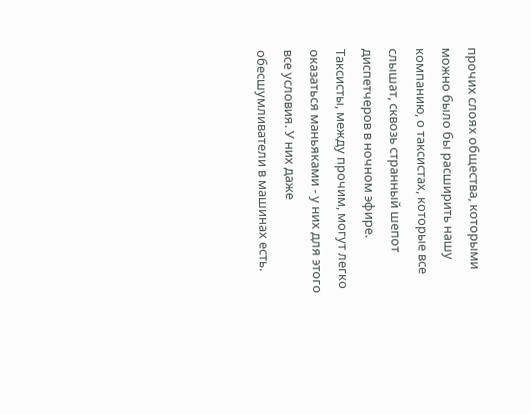прочих слоях общества, которыми можно было бы расширить нашу компанию, о таксистах, которые все слышат, сквозь странный шепот диспетчеров в ночном эфире. Таксисты, между прочим, могут легко оказаться маньяками - у них для этого все условия. У них даже обесшумливатели в машинах есть.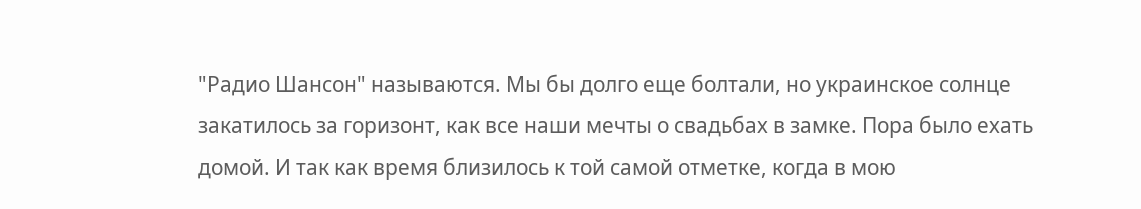"Радио Шансон" называются. Мы бы долго еще болтали, но украинское солнце закатилось за горизонт, как все наши мечты о свадьбах в замке. Пора было ехать домой. И так как время близилось к той самой отметке, когда в мою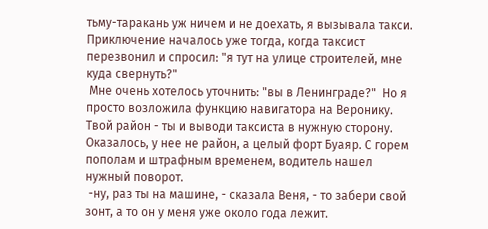тьму-таракань уж ничем и не доехать, я вызывала такси.
Приключение началось уже тогда, когда таксист перезвонил и спросил: "я тут на улице строителей, мне куда свернуть?"
 Мне очень хотелось уточнить: "вы в Ленинграде?"  Но я просто возложила функцию навигатора на Веронику. Твой район - ты и выводи таксиста в нужную сторону. Оказалось, у нее не район, а целый форт Буаяр. С горем пополам и штрафным временем, водитель нашел нужный поворот.
 -ну, раз ты на машине, - сказала Веня, - то забери свой зонт, а то он у меня уже около года лежит.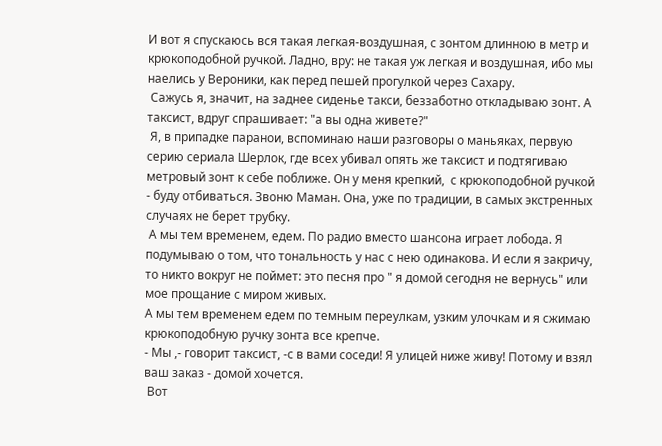И вот я спускаюсь вся такая легкая-воздушная, с зонтом длинною в метр и крюкоподобной ручкой. Ладно, вру: не такая уж легкая и воздушная, ибо мы наелись у Вероники, как перед пешей прогулкой через Сахару.
 Сажусь я, значит, на заднее сиденье такси, беззаботно откладываю зонт. А таксист, вдруг спрашивает: "а вы одна живете?"
 Я, в припадке паранои, вспоминаю наши разговоры о маньяках, первую серию сериала Шерлок, где всех убивал опять же таксист и подтягиваю метровый зонт к себе поближе. Он у меня крепкий,  с крюкоподобной ручкой - буду отбиваться. Звоню Маман. Она, уже по традиции, в самых экстренных случаях не берет трубку.
 А мы тем временем, едем. По радио вместо шансона играет лобода. Я подумываю о том, что тональность у нас с нею одинакова. И если я закричу, то никто вокруг не поймет: это песня про " я домой сегодня не вернусь" или мое прощание с миром живых.
А мы тем временем едем по темным переулкам, узким улочкам и я сжимаю крюкоподобную ручку зонта все крепче.
- Мы ,- говорит таксист, -с в вами соседи! Я улицей ниже живу! Потому и взял ваш заказ - домой хочется.
 Вот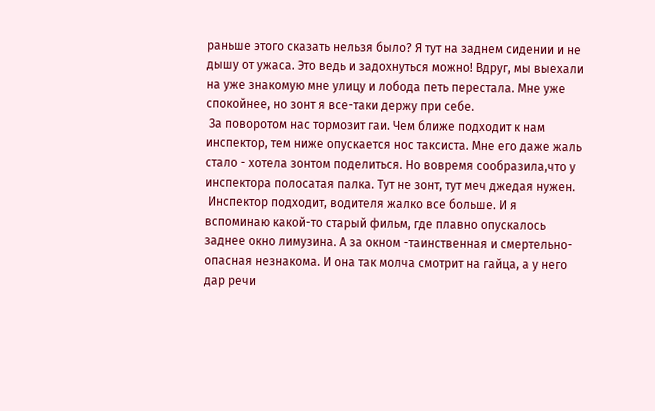раньше этого сказать нельзя было? Я тут на заднем сидении и не дышу от ужаса. Это ведь и задохнуться можно! Вдруг, мы выехали на уже знакомую мне улицу и лобода петь перестала. Мне уже спокойнее, но зонт я все-таки держу при себе.
 За поворотом нас тормозит гаи. Чем ближе подходит к нам инспектор, тем ниже опускается нос таксиста. Мне его даже жаль стало - хотела зонтом поделиться. Но вовремя сообразила,что у инспектора полосатая палка. Тут не зонт, тут меч джедая нужен.
 Инспектор подходит, водителя жалко все больше. И я вспоминаю какой-то старый фильм, где плавно опускалось заднее окно лимузина. А за окном -таинственная и смертельно-опасная незнакома. И она так молча смотрит на гайца, а у него дар речи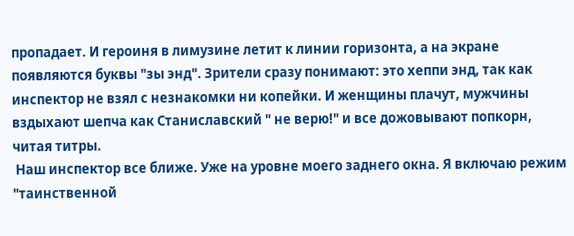пропадает. И героиня в лимузине летит к линии горизонта, а на экране появляются буквы "зы энд". Зрители сразу понимают: это хеппи энд, так как инспектор не взял с незнакомки ни копейки. И женщины плачут, мужчины вздыхают шепча как Станиславский " не верю!" и все дожовывают попкорн, читая титры.
 Наш инспектор все ближе. Уже на уровне моего заднего окна. Я включаю режим "таинственной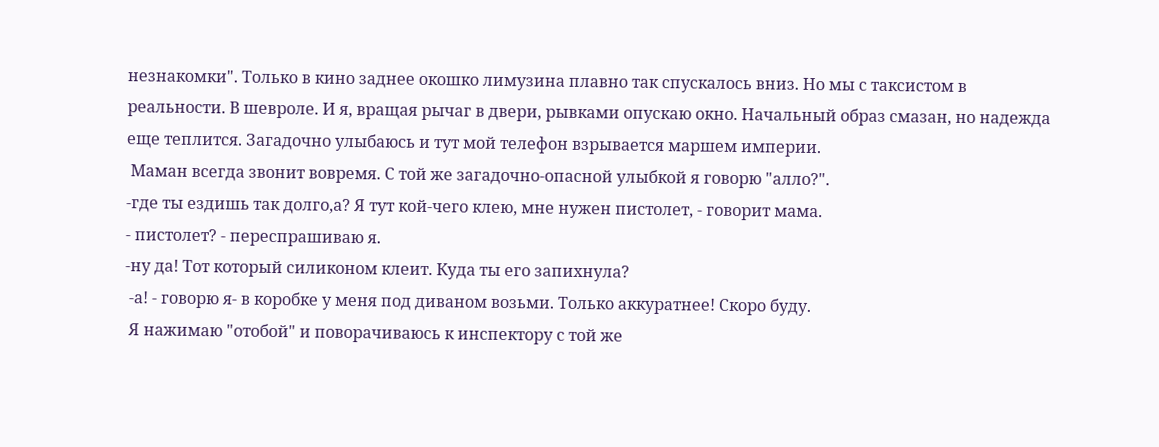незнакомки". Только в кино заднее окошко лимузина плавно так спускалось вниз. Но мы с таксистом в реальности. В шевроле. И я, вращая рычаг в двери, рывками опускаю окно. Начальный образ смазан, но надежда еще теплится. Загадочно улыбаюсь и тут мой телефон взрывается маршем империи.
 Маман всегда звонит вовремя. С той же загадочно-опасной улыбкой я говорю "алло?".
-где ты ездишь так долго,а? Я тут кой-чего клею, мне нужен пистолет, - говорит мама.
- пистолет? - переспрашиваю я.
-ну да! Тот который силиконом клеит. Куда ты его запихнула?
 -а! - говорю я- в коробке у меня под диваном возьми. Только аккуратнее! Скоро буду.
 Я нажимаю "отобой" и поворачиваюсь к инспектору с той же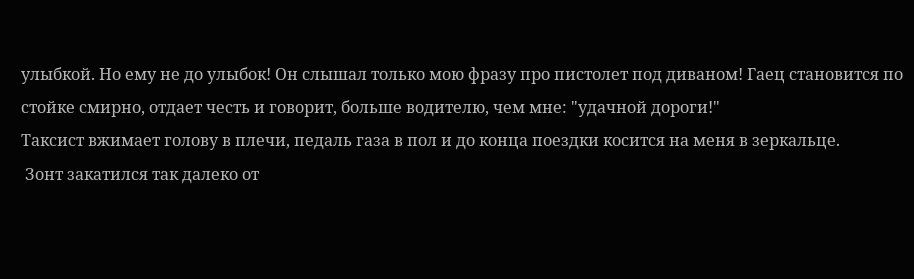улыбкой. Но ему не до улыбок! Он слышал только мою фразу про пистолет под диваном! Гаец становится по стойке смирно, отдает честь и говорит, больше водителю, чем мне: "удачной дороги!"
Таксист вжимает голову в плечи, педаль газа в пол и до конца поездки косится на меня в зеркальце.
 Зонт закатился так далеко от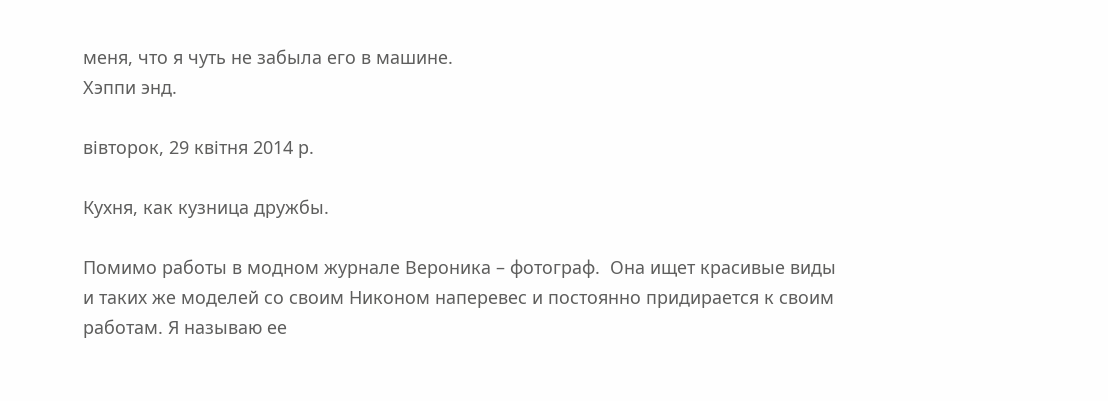меня, что я чуть не забыла его в машине.
Хэппи энд.

вівторок, 29 квітня 2014 р.

Кухня, как кузница дружбы.

Помимо работы в модном журнале Вероника – фотограф.  Она ищет красивые виды и таких же моделей со своим Никоном наперевес и постоянно придирается к своим работам. Я называю ее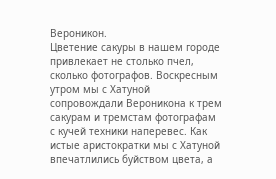Вероникон.
Цветение сакуры в нашем городе привлекает не столько пчел, сколько фотографов. Воскресным утром мы с Хатуной сопровождали Вероникона к трем сакурам и тремстам фотографам с кучей техники наперевес. Как истые аристократки мы с Хатуной впечатлились буйством цвета, а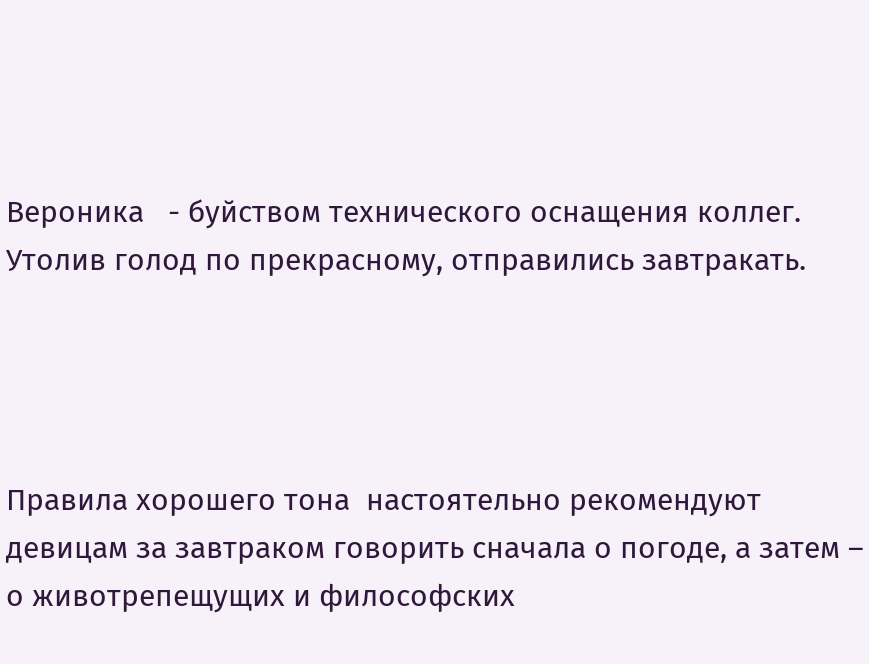Вероника   - буйством технического оснащения коллег. Утолив голод по прекрасному, отправились завтракать.




Правила хорошего тона  настоятельно рекомендуют девицам за завтраком говорить сначала о погоде, а затем – о животрепещущих и философских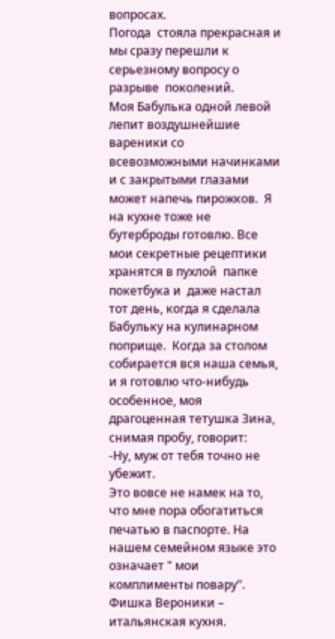вопросах.
Погода  cтояла прекрасная и мы сразу перешли к серьезному вопросу о разрыве  поколений.
Моя Бабулька одной левой лепит воздушнейшие вареники со всевозможными начинками и с закрытыми глазами может напечь пирожков.  Я на кухне тоже не  бутерброды готовлю. Все мои секретные рецептики хранятся в пухлой  папке покетбука и  даже настал тот день, когда я сделала Бабульку на кулинарном поприще.  Когда за столом собирается вся наша семья, и я готовлю что-нибудь особенное, моя драгоценная тетушка Зина, снимая пробу, говорит:
-Ну, муж от тебя точно не убежит.
Это вовсе не намек на то, что мне пора обогатиться печатью в паспорте. На нашем семейном языке это означает " мои комплименты повару".
Фишка Вероники – итальянская кухня.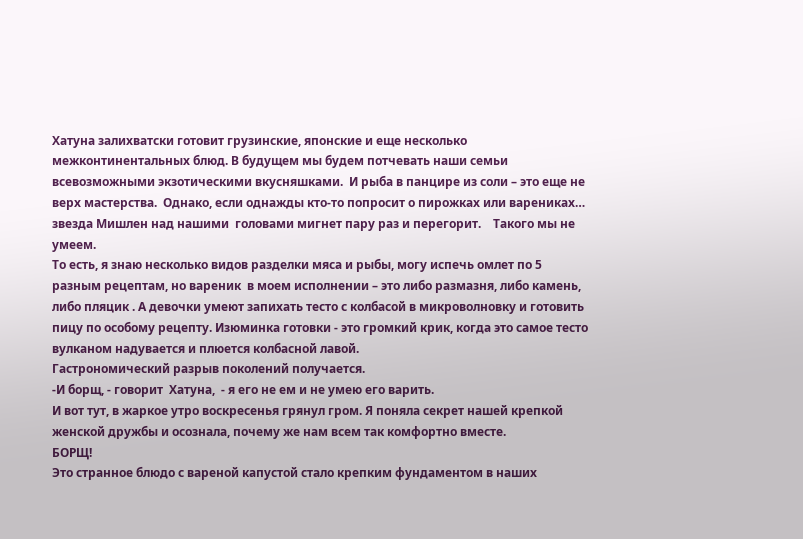Хатуна залихватски готовит грузинские, японские и еще несколько межконтинентальных блюд. В будущем мы будем потчевать наши семьи всевозможными экзотическими вкусняшками.  И рыба в панцире из соли – это еще не верх мастерства.  Однако, если однажды кто-то попросит о пирожках или варениках… звезда Мишлен над нашими  головами мигнет пару раз и перегорит.    Такого мы не умеем.
То есть, я знаю несколько видов разделки мяса и рыбы, могу испечь омлет по 5 разным рецептам, но вареник  в моем исполнении – это либо размазня, либо камень, либо пляцик . А девочки умеют запихать тесто с колбасой в микроволновку и готовить пицу по особому рецепту. Изюминка готовки - это громкий крик, когда это самое тесто вулканом надувается и плюется колбасной лавой.
Гастрономический разрыв поколений получается.
-И борщ, - говорит  Хатуна,  - я его не ем и не умею его варить.
И вот тут, в жаркое утро воскресенья грянул гром. Я поняла секрет нашей крепкой женской дружбы и осознала, почему же нам всем так комфортно вместе.
БОРЩ!
Это странное блюдо с вареной капустой стало крепким фундаментом в наших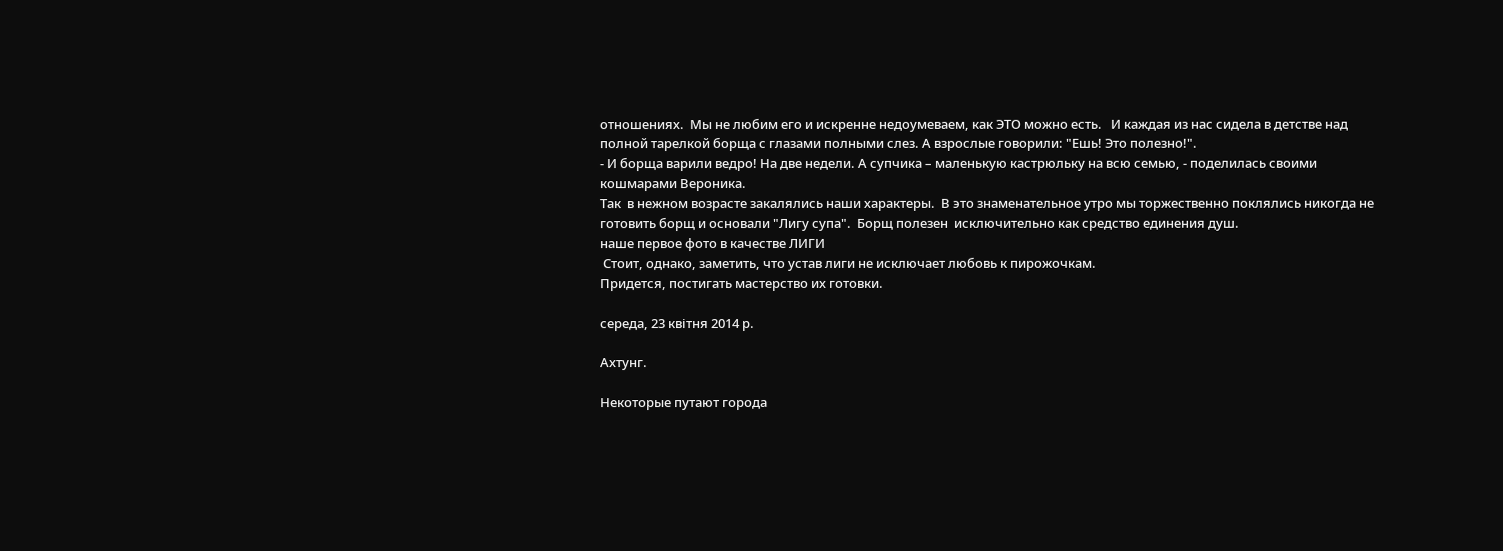отношениях.  Мы не любим его и искренне недоумеваем, как ЭТО можно есть.   И каждая из нас сидела в детстве над полной тарелкой борща с глазами полными слез. А взрослые говорили: "Ешь! Это полезно!".
- И борща варили ведро! На две недели. А супчика – маленькую кастрюльку на всю семью, - поделилась своими кошмарами Вероника.
Так  в нежном возрасте закалялись наши характеры.  В это знаменательное утро мы торжественно поклялись никогда не готовить борщ и основали "Лигу супа".  Борщ полезен  исключительно как средство единения душ.
наше первое фото в качестве ЛИГИ
 Стоит, однако, заметить, что устав лиги не исключает любовь к пирожочкам.
Придется, постигать мастерство их готовки.

середа, 23 квітня 2014 р.

Ахтунг.

Некоторые путают города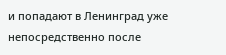и попадают в Ленинград уже непосредственно после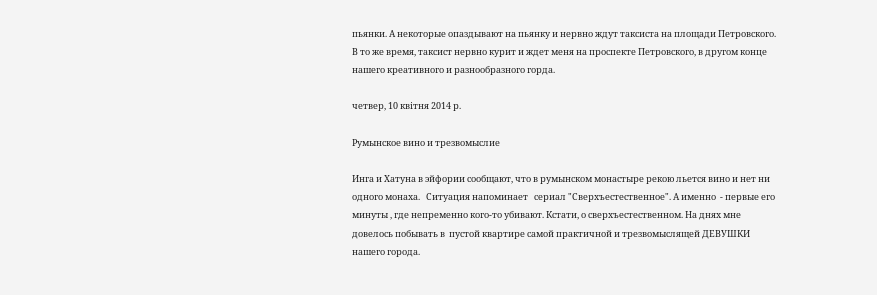пьянки. А некоторые опаздывают на пьянку и нервно ждут таксиста на площади Петровского. В то же время, таксист нервно курит и ждет меня на проспекте Петровского, в другом конце нашего креативного и разнообразного горда.

четвер, 10 квітня 2014 р.

Румынское вино и трезвомыслие

Инга и Хатуна в эйфории сообщают, что в румынском монастыре рекою льется вино и нет ни одного монаха.   Ситуация напоминает   сериал "Сверхъестественное". А именно  - первые его  минуты , где непременно кого-то убивают. Кстати, о сверхъестественном. На днях мне довелось побывать в  пустой квартире самой практичной и трезвомыслящей ДЕВУШКИ нашего города.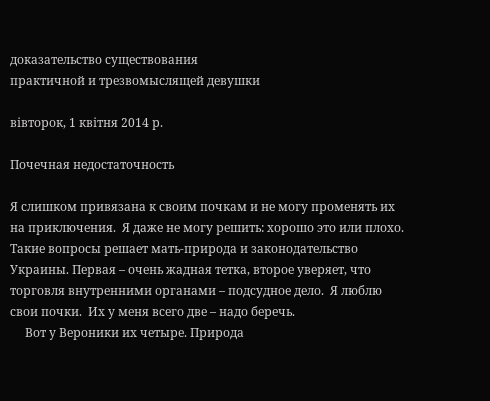доказательство существования
практичной и трезвомыслящей девушки

вівторок, 1 квітня 2014 р.

Почечная недостаточность

Я слишком привязана к своим почкам и не могу променять их на приключения.  Я даже не могу решить: хорошо это или плохо. Такие вопросы решает мать-природа и законодательство Украины. Первая – очень жадная тетка, второе уверяет, что торговля внутренними органами – подсудное дело.  Я люблю свои почки.  Их у меня всего две – надо беречь.
     Вот у Вероники их четыре. Природа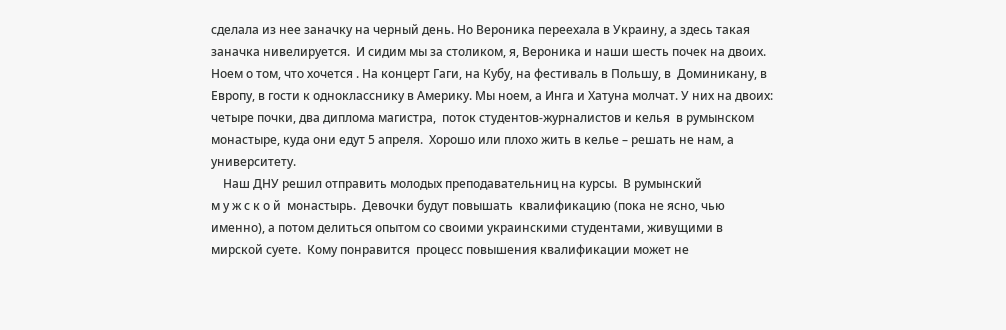сделала из нее заначку на черный день. Но Вероника переехала в Украину, а здесь такая заначка нивелируется.  И сидим мы за столиком, я, Вероника и наши шесть почек на двоих. Ноем о том, что хочется . На концерт Гаги, на Кубу, на фестиваль в Польшу, в  Доминикану, в Европу, в гости к однокласснику в Америку. Мы ноем, а Инга и Хатуна молчат. У них на двоих: четыре почки, два диплома магистра,  поток студентов-журналистов и келья  в румынском монастыре, куда они едут 5 апреля.  Хорошо или плохо жить в келье – решать не нам, а университету.
    Наш ДНУ решил отправить молодых преподавательниц на курсы.  В румынский
м у ж с к о й  монастырь.  Девочки будут повышать  квалификацию (пока не ясно, чью именно), а потом делиться опытом со своими украинскими студентами, живущими в мирской суете.  Кому понравится  процесс повышения квалификации может не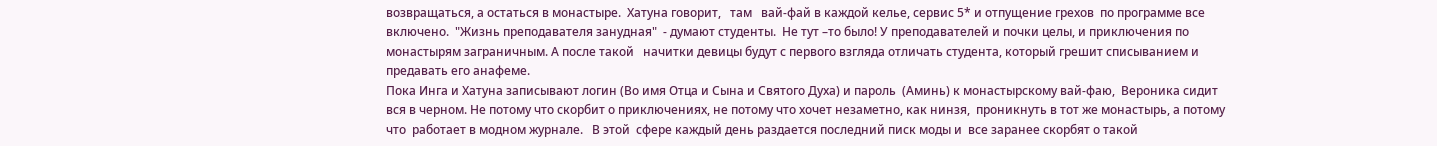возвращаться, а остаться в монастыре.  Хатуна говорит,   там   вай-фай в каждой келье, сервис 5* и отпущение грехов  по программе все включено.  "Жизнь преподавателя занудная"  - думают студенты.  Не тут –то было! У преподавателей и почки целы, и приключения по монастырям заграничным. А после такой   начитки девицы будут с первого взгляда отличать студента, который грешит списыванием и предавать его анафеме.
Пока Инга и Хатуна записывают логин (Во имя Отца и Сына и Святого Духа) и пароль  (Аминь) к монастырскому вай-фаю,  Вероника сидит вся в черном. Не потому что скорбит о приключениях, не потому что хочет незаметно, как нинзя,  проникнуть в тот же монастырь, а потому что  работает в модном журнале.   В этой  сфере каждый день раздается последний писк моды и  все заранее скорбят о такой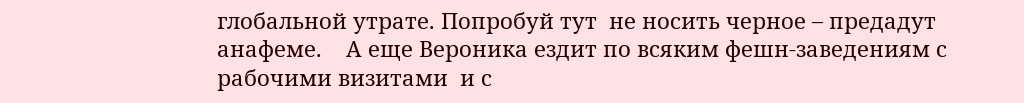глобальной утрате. Попробуй тут  не носить черное – предадут анафеме.    А еще Вероника ездит по всяким фешн-заведениям с рабочими визитами  и с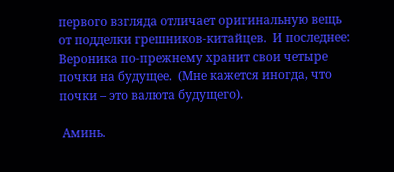первого взгляда отличает оригинальную вещь от подделки грешников-китайцев.  И последнее: Вероника по-прежнему хранит свои четыре почки на будущее.  (Мне кажется иногда, что почки – это валюта будущего).

 Аминь.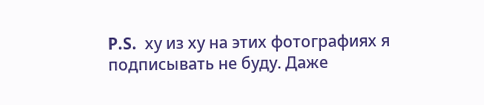P.S.  ху из ху на этих фотографиях я подписывать не буду. Даже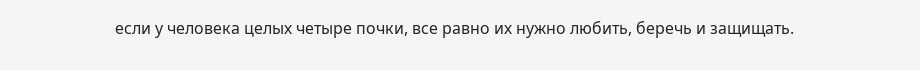если у человека целых четыре почки, все равно их нужно любить, беречь и защищать.